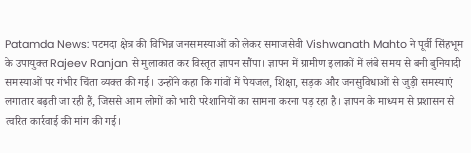Patamda News: पटमदा क्षेत्र की विभिन्न जनसमस्याओं को लेकर समाजसेवी Vishwanath Mahto ने पूर्वी सिंहभूम के उपायुक्त Rajeev Ranjan से मुलाकात कर विस्तृत ज्ञापन सौंपा। ज्ञापन में ग्रामीण इलाकों में लंबे समय से बनी बुनियादी समस्याओं पर गंभीर चिंता व्यक्त की गई। उन्होंने कहा कि गांवों में पेयजल, शिक्षा, सड़क और जनसुविधाओं से जुड़ी समस्याएं लगातार बढ़ती जा रही हैं, जिससे आम लोगों को भारी परेशानियों का सामना करना पड़ रहा है। ज्ञापन के माध्यम से प्रशासन से त्वरित कार्रवाई की मांग की गई।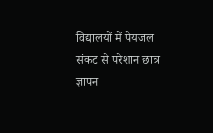विद्यालयों में पेयजल संकट से परेशान छात्र
ज्ञापन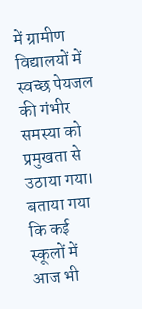में ग्रामीण विद्यालयों में स्वच्छ पेयजल की गंभीर समस्या को प्रमुखता से उठाया गया। बताया गया कि कई स्कूलों में आज भी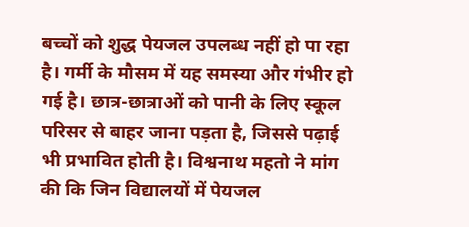बच्चों को शुद्ध पेयजल उपलब्ध नहीं हो पा रहा है। गर्मी के मौसम में यह समस्या और गंभीर हो गई है। छात्र-छात्राओं को पानी के लिए स्कूल परिसर से बाहर जाना पड़ता है, जिससे पढ़ाई भी प्रभावित होती है। विश्वनाथ महतो ने मांग की कि जिन विद्यालयों में पेयजल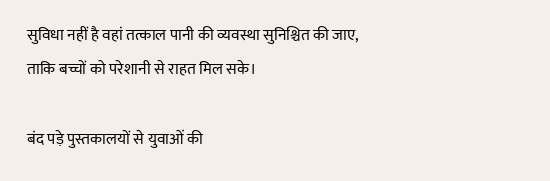सुविधा नहीं है वहां तत्काल पानी की व्यवस्था सुनिश्चित की जाए, ताकि बच्चों को परेशानी से राहत मिल सके।

बंद पड़े पुस्तकालयों से युवाओं की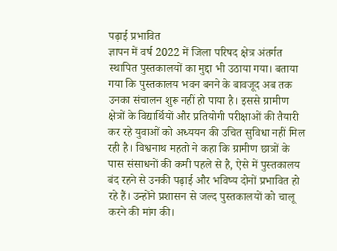पढ़ाई प्रभावित
ज्ञापन में वर्ष 2022 में जिला परिषद क्षेत्र अंतर्गत स्थापित पुस्तकालयों का मुद्दा भी उठाया गया। बताया गया कि पुस्तकालय भवन बनने के बावजूद अब तक उनका संचालन शुरू नहीं हो पाया है। इससे ग्रामीण क्षेत्रों के विद्यार्थियों और प्रतियोगी परीक्षाओं की तैयारी कर रहे युवाओं को अध्ययन की उचित सुविधा नहीं मिल रही है। विश्वनाथ महतो ने कहा कि ग्रामीण छात्रों के पास संसाधनों की कमी पहले से है, ऐसे में पुस्तकालय बंद रहने से उनकी पढ़ाई और भविष्य दोनों प्रभावित हो रहे हैं। उन्होंने प्रशासन से जल्द पुस्तकालयों को चालू करने की मांग की।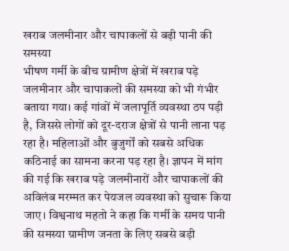खराब जलमीनार और चापाकलों से बढ़ी पानी की समस्या
भीषण गर्मी के बीच ग्रामीण क्षेत्रों में खराब पड़े जलमीनार और चापाकलों की समस्या को भी गंभीर बताया गया। कई गांवों में जलापूर्ति व्यवस्था ठप पड़ी है, जिससे लोगों को दूर-दराज क्षेत्रों से पानी लाना पड़ रहा है। महिलाओं और बुजुर्गों को सबसे अधिक कठिनाई का सामना करना पड़ रहा है। ज्ञापन में मांग की गई कि खराब पड़े जलमीनारों और चापाकलों की अविलंब मरम्मत कर पेयजल व्यवस्था को सुचारू किया जाए। विश्वनाथ महतो ने कहा कि गर्मी के समय पानी की समस्या ग्रामीण जनता के लिए सबसे बड़ी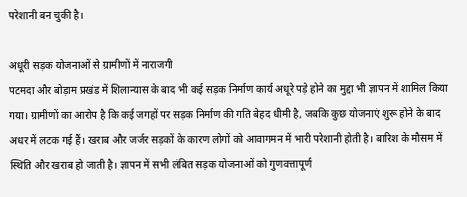परेशानी बन चुकी है।

अधूरी सड़क योजनाओं से ग्रामीणों में नाराजगी
पटमदा और बोड़ाम प्रखंड में शिलान्यास के बाद भी कई सड़क निर्माण कार्य अधूरे पड़े होने का मुद्दा भी ज्ञापन में शामिल किया गया। ग्रामीणों का आरोप है कि कई जगहों पर सड़क निर्माण की गति बेहद धीमी है, जबकि कुछ योजनाएं शुरू होने के बाद अधर में लटक गई हैं। खराब और जर्जर सड़कों के कारण लोगों को आवागमन में भारी परेशानी होती है। बारिश के मौसम में स्थिति और खराब हो जाती है। ज्ञापन में सभी लंबित सड़क योजनाओं को गुणवत्तापूर्ण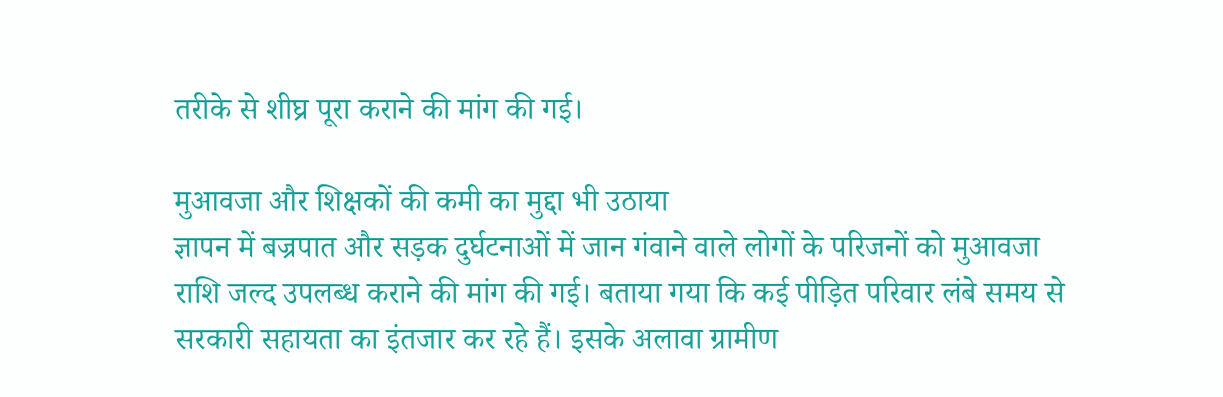तरीके से शीघ्र पूरा कराने की मांग की गई।

मुआवजा और शिक्षकों की कमी का मुद्दा भी उठाया
ज्ञापन में बज्रपात और सड़क दुर्घटनाओं में जान गंवाने वाले लोगों के परिजनों को मुआवजा राशि जल्द उपलब्ध कराने की मांग की गई। बताया गया कि कई पीड़ित परिवार लंबे समय से सरकारी सहायता का इंतजार कर रहे हैं। इसके अलावा ग्रामीण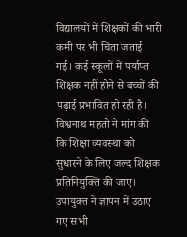विद्यालयों में शिक्षकों की भारी कमी पर भी चिंता जताई गई। कई स्कूलों में पर्याप्त शिक्षक नहीं होने से बच्चों की पढ़ाई प्रभावित हो रही है। विश्वनाथ महतो ने मांग की कि शिक्षा व्यवस्था को सुधारने के लिए जल्द शिक्षक प्रतिनियुक्ति की जाए। उपायुक्त ने ज्ञापन में उठाए गए सभी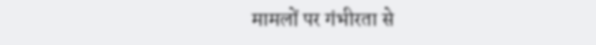मामलों पर गंभीरता से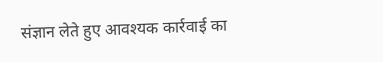संज्ञान लेते हुए आवश्यक कार्रवाई का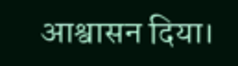आश्वासन दिया।